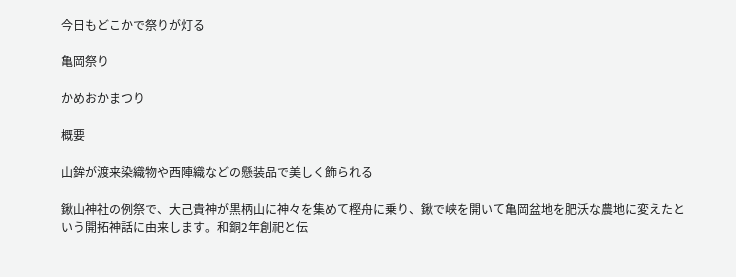今日もどこかで祭りが灯る

亀岡祭り

かめおかまつり

概要

山鉾が渡来染織物や西陣織などの懸装品で美しく飾られる

鍬山神社の例祭で、大己貴神が黒柄山に神々を集めて樫舟に乗り、鍬で峡を開いて亀岡盆地を肥沃な農地に変えたという開拓神話に由来します。和銅2年創祀と伝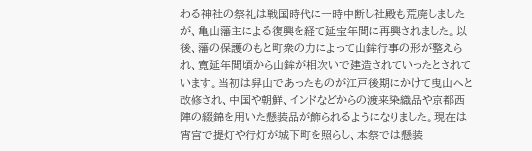わる神社の祭礼は戦国時代に一時中断し社殿も荒廃しましたが、亀山藩主による復興を経て延宝年間に再興されました。以後、藩の保護のもと町衆の力によって山鉾行事の形が整えられ、寛延年間頃から山鉾が相次いで建造されていったとされています。当初は舁山であったものが江戸後期にかけて曳山へと改修され、中国や朝鮮、インドなどからの渡来染織品や京都西陣の綴錦を用いた懸装品が飾られるようになりました。現在は宵宮で提灯や行灯が城下町を照らし、本祭では懸装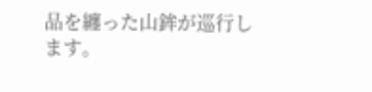品を纏った山鉾が巡行します。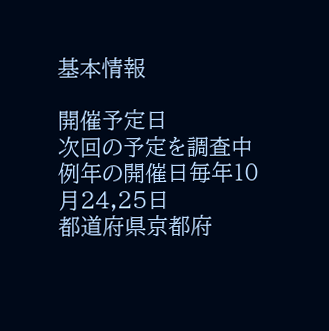基本情報

開催予定日
次回の予定を調査中
例年の開催日毎年10月24,25日
都道府県京都府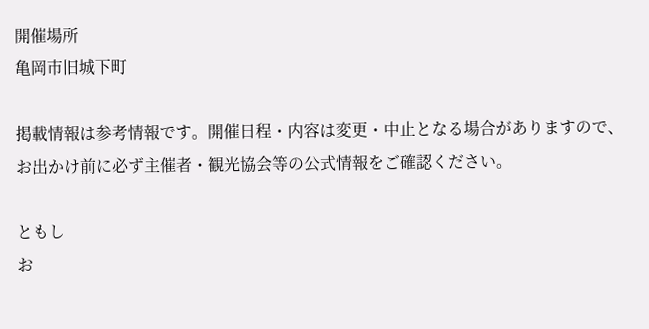開催場所
亀岡市旧城下町

掲載情報は参考情報です。開催日程・内容は変更・中止となる場合がありますので、お出かけ前に必ず主催者・観光協会等の公式情報をご確認ください。

ともし
お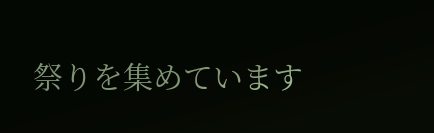祭りを集めています